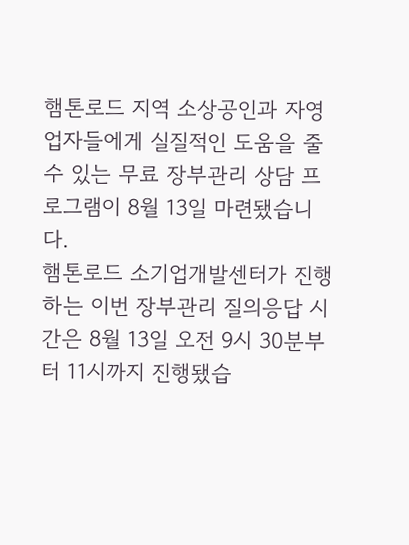햄톤로드 지역 소상공인과 자영업자들에게 실질적인 도움을 줄 수 있는 무료 장부관리 상담 프로그램이 8월 13일 마련됐습니다.
햄톤로드 소기업개발센터가 진행하는 이번 장부관리 질의응답 시간은 8월 13일 오전 9시 30분부터 11시까지 진행됐습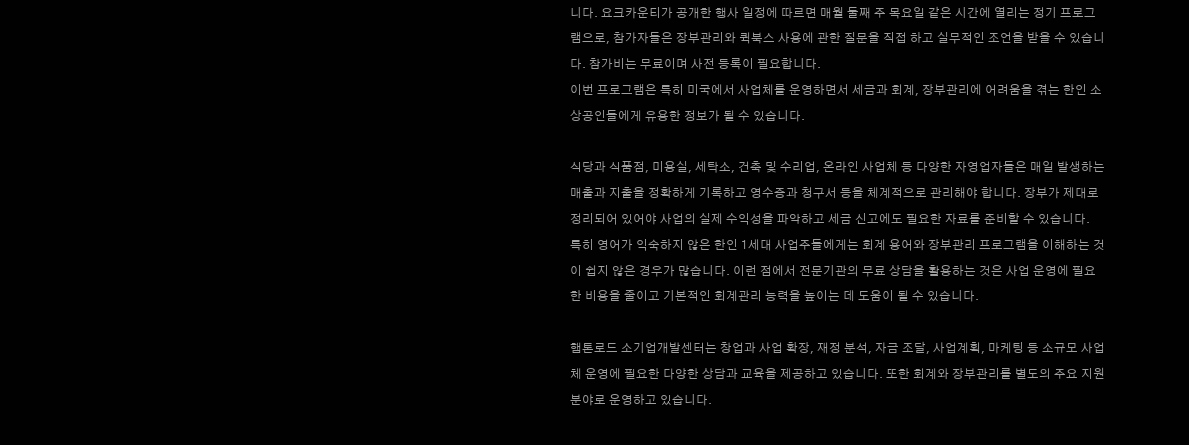니다. 요크카운티가 공개한 행사 일정에 따르면 매월 둘째 주 목요일 같은 시간에 열리는 정기 프로그램으로, 참가자들은 장부관리와 퀵북스 사용에 관한 질문을 직접 하고 실무적인 조언을 받을 수 있습니다. 참가비는 무료이며 사전 등록이 필요합니다.
이번 프로그램은 특히 미국에서 사업체를 운영하면서 세금과 회계, 장부관리에 어려움을 겪는 한인 소상공인들에게 유용한 정보가 될 수 있습니다.

식당과 식품점, 미용실, 세탁소, 건축 및 수리업, 온라인 사업체 등 다양한 자영업자들은 매일 발생하는 매출과 지출을 정확하게 기록하고 영수증과 청구서 등을 체계적으로 관리해야 합니다. 장부가 제대로 정리되어 있어야 사업의 실제 수익성을 파악하고 세금 신고에도 필요한 자료를 준비할 수 있습니다.
특히 영어가 익숙하지 않은 한인 1세대 사업주들에게는 회계 용어와 장부관리 프로그램을 이해하는 것이 쉽지 않은 경우가 많습니다. 이런 점에서 전문기관의 무료 상담을 활용하는 것은 사업 운영에 필요한 비용을 줄이고 기본적인 회계관리 능력을 높이는 데 도움이 될 수 있습니다.

햄톤로드 소기업개발센터는 창업과 사업 확장, 재정 분석, 자금 조달, 사업계획, 마케팅 등 소규모 사업체 운영에 필요한 다양한 상담과 교육을 제공하고 있습니다. 또한 회계와 장부관리를 별도의 주요 지원 분야로 운영하고 있습니다.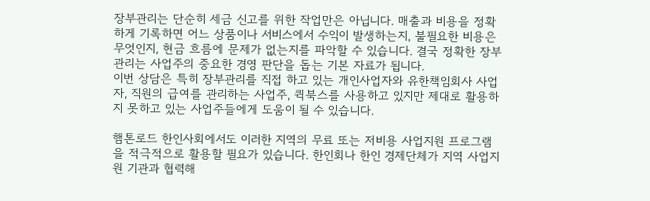장부관리는 단순히 세금 신고를 위한 작업만은 아닙니다. 매출과 비용을 정확하게 기록하면 어느 상품이나 서비스에서 수익이 발생하는지, 불필요한 비용은 무엇인지, 현금 흐름에 문제가 없는지를 파악할 수 있습니다. 결국 정확한 장부관리는 사업주의 중요한 경영 판단을 돕는 기본 자료가 됩니다.
이번 상담은 특히 장부관리를 직접 하고 있는 개인사업자와 유한책임회사 사업자, 직원의 급여를 관리하는 사업주, 퀵북스를 사용하고 있지만 제대로 활용하지 못하고 있는 사업주들에게 도움이 될 수 있습니다.

햄톤로드 한인사회에서도 이러한 지역의 무료 또는 저비용 사업지원 프로그램을 적극적으로 활용할 필요가 있습니다. 한인회나 한인 경제단체가 지역 사업지원 기관과 협력해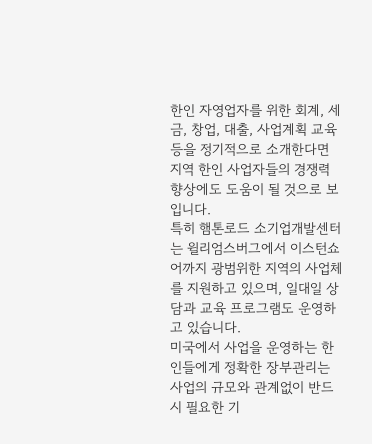한인 자영업자를 위한 회계, 세금, 창업, 대출, 사업계획 교육 등을 정기적으로 소개한다면 지역 한인 사업자들의 경쟁력 향상에도 도움이 될 것으로 보입니다.
특히 햄톤로드 소기업개발센터는 윌리엄스버그에서 이스턴쇼어까지 광범위한 지역의 사업체를 지원하고 있으며, 일대일 상담과 교육 프로그램도 운영하고 있습니다.
미국에서 사업을 운영하는 한인들에게 정확한 장부관리는 사업의 규모와 관계없이 반드시 필요한 기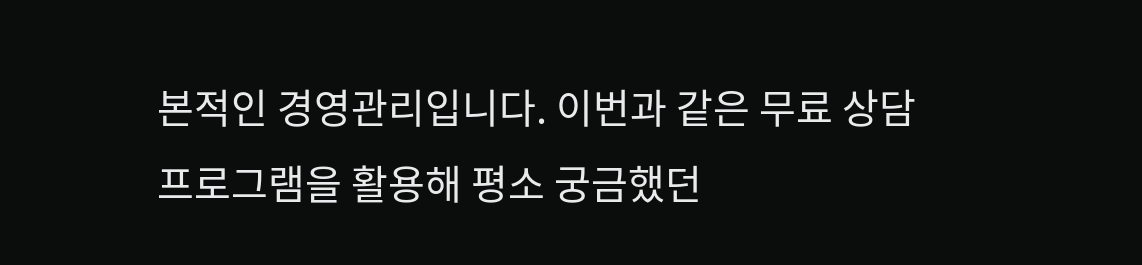본적인 경영관리입니다. 이번과 같은 무료 상담 프로그램을 활용해 평소 궁금했던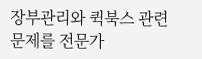장부관리와 퀵북스 관련 문제를 전문가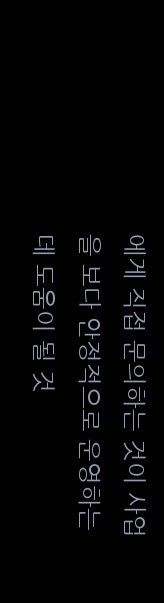에게 직접 문의하는 것이 사업을 보다 안정적으로 운영하는 데 도움이 될 것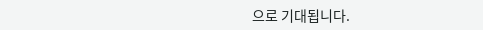으로 기대됩니다.